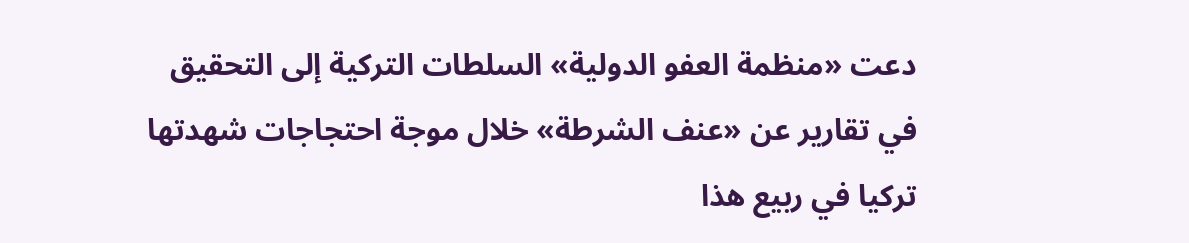دعت «منظمة العفو الدولية» السلطات التركية إلى التحقيق في تقارير عن «عنف الشرطة» خلال موجة احتجاجات شهدتها تركيا في ربيع هذا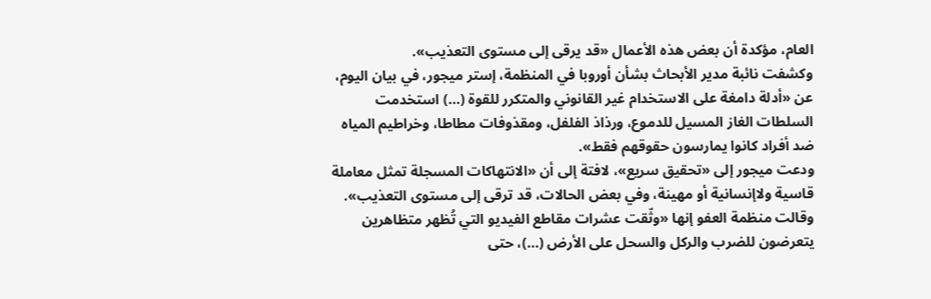العام، مؤكدة أن بعض هذه الأعمال «قد يرقى إلى مستوى التعذيب».
وكشفت نائبة مدير الأبحاث بشأن أوروبا في المنظمة، إستر ميجور، في بيان اليوم، عن «أدلة دامغة على الاستخدام غير القانوني والمتكرر للقوة (...) استخدمت السلطات الغاز المسيل للدموع، ورذاذ الفلفل، ومقذوفات مطاطا، وخراطيم المياه ضد أفراد كانوا يمارسون حقوقهم فقط».
ودعت ميجور إلى «تحقيق سريع»، لافتة إلى أن «الانتهاكات المسجلة تمثل معاملة قاسية ولاإنسانية أو مهينة، وفي بعض الحالات، قد ترقى إلى مستوى التعذيب».
وقالت منظمة العفو إنها «وثّقت عشرات مقاطع الفيديو التي تُظهر متظاهرين يتعرضون للضرب والركل والسحل على الأرض (...)، حتى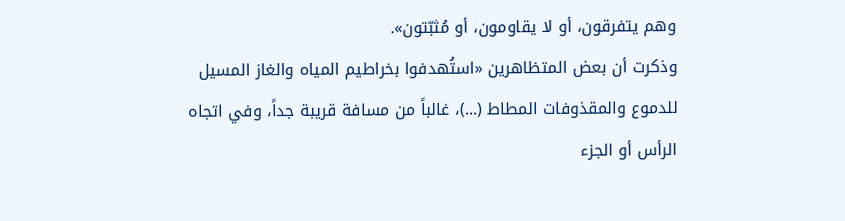وهم يتفرقون، أو لا يقاومون، أو مُثبّتون».
وذكرت أن بعض المتظاهرين «استُهدفوا بخراطيم المياه والغاز المسيل للدموع والمقذوفات المطاط (...)، غالباً من مسافة قريبة جداً، وفي اتجاه الرأس أو الجزء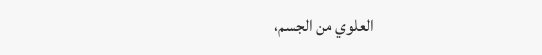العلوي من الجسم،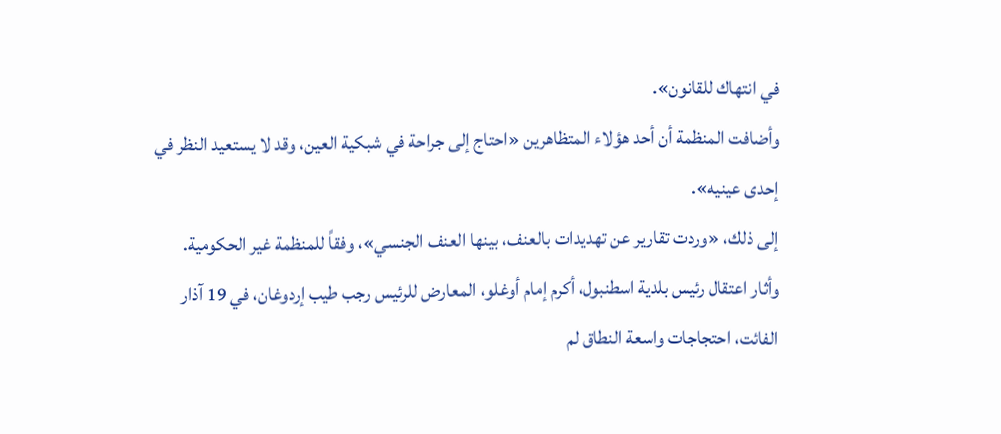في انتهاك للقانون».
وأضافت المنظمة أن أحد هؤلاء المتظاهرين «احتاج إلى جراحة في شبكية العين، وقد لا يستعيد النظر في إحدى عينيه».
إلى ذلك، «وردت تقارير عن تهديدات بالعنف، بينها العنف الجنسي»، وفقاً للمنظمة غير الحكومية.
وأثار اعتقال رئيس بلدية اسطنبول، أكرم إمام أوغلو، المعارض للرئيس رجب طيب إردوغان، في 19 آذار الفائت، احتجاجات واسعة النطاق لم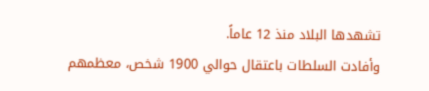تشهدها البلاد منذ 12 عاماً.
وأفادت السلطات باعتقال حوالي 1900 شخص، معظمهم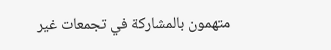متهمون بالمشاركة في تجمعات غير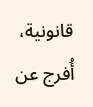قانونية، أُفرج عن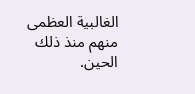الغالبية العظمى منهم منذ ذلك الحين.